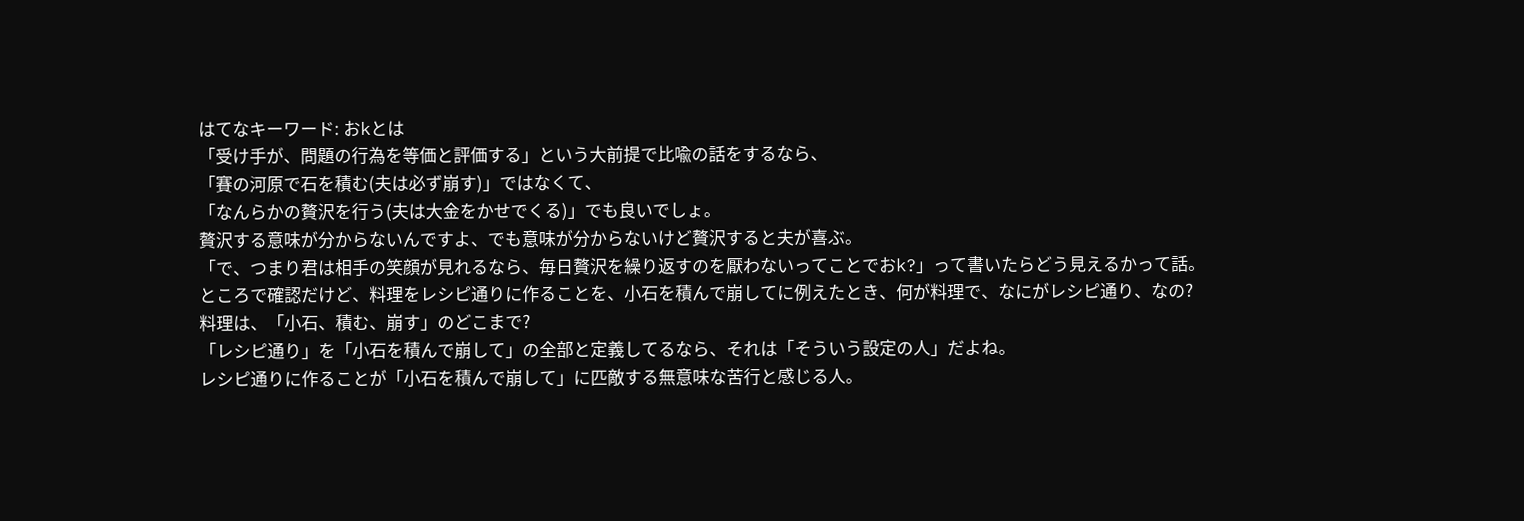はてなキーワード: おkとは
「受け手が、問題の行為を等価と評価する」という大前提で比喩の話をするなら、
「賽の河原で石を積む(夫は必ず崩す)」ではなくて、
「なんらかの贅沢を行う(夫は大金をかせでくる)」でも良いでしょ。
贅沢する意味が分からないんですよ、でも意味が分からないけど贅沢すると夫が喜ぶ。
「で、つまり君は相手の笑顔が見れるなら、毎日贅沢を繰り返すのを厭わないってことでおk?」って書いたらどう見えるかって話。
ところで確認だけど、料理をレシピ通りに作ることを、小石を積んで崩してに例えたとき、何が料理で、なにがレシピ通り、なの?
料理は、「小石、積む、崩す」のどこまで?
「レシピ通り」を「小石を積んで崩して」の全部と定義してるなら、それは「そういう設定の人」だよね。
レシピ通りに作ることが「小石を積んで崩して」に匹敵する無意味な苦行と感じる人。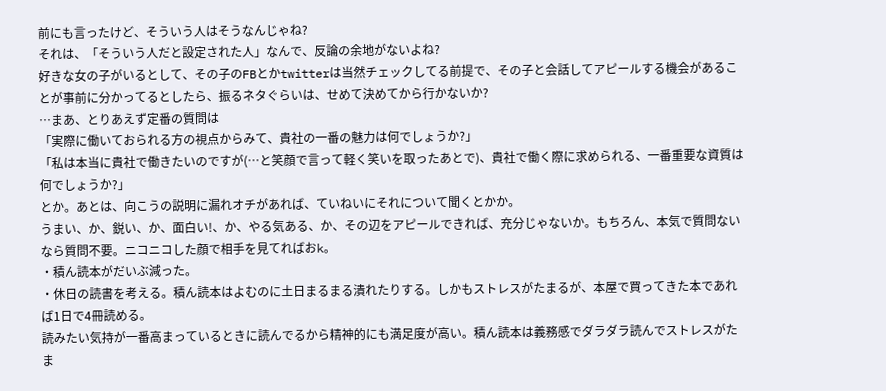前にも言ったけど、そういう人はそうなんじゃね?
それは、「そういう人だと設定された人」なんで、反論の余地がないよね?
好きな女の子がいるとして、その子のFBとかtwitterは当然チェックしてる前提で、その子と会話してアピールする機会があることが事前に分かってるとしたら、振るネタぐらいは、せめて決めてから行かないか?
…まあ、とりあえず定番の質問は
「実際に働いておられる方の視点からみて、貴社の一番の魅力は何でしょうか?」
「私は本当に貴社で働きたいのですが(…と笑顔で言って軽く笑いを取ったあとで)、貴社で働く際に求められる、一番重要な資質は何でしょうか?」
とか。あとは、向こうの説明に漏れオチがあれば、ていねいにそれについて聞くとかか。
うまい、か、鋭い、か、面白い!、か、やる気ある、か、その辺をアピールできれば、充分じゃないか。もちろん、本気で質問ないなら質問不要。ニコニコした顔で相手を見てればおk。
・積ん読本がだいぶ減った。
・休日の読書を考える。積ん読本はよむのに土日まるまる潰れたりする。しかもストレスがたまるが、本屋で買ってきた本であれば1日で4冊読める。
読みたい気持が一番高まっているときに読んでるから精神的にも満足度が高い。積ん読本は義務感でダラダラ読んでストレスがたま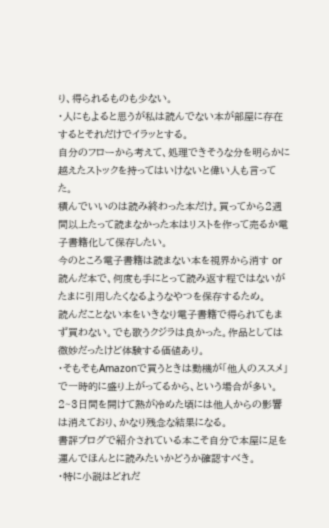り、得られるものも少ない。
・人にもよると思うが私は読んでない本が部屋に存在するとそれだけでイラッとする。
自分のフローから考えて、処理できそうな分を明らかに越えたストックを持ってはいけないと偉い人も言ってた。
積んでいいのは読み終わった本だけ。買ってから2週間以上たって読まなかった本はリストを作って売るか電子書籍化して保存したい。
今のところ電子書籍は読まない本を視界から消す or 読んだ本で、何度も手にとって読み返す程ではないがたまに引用したくなるようなやつを保存するため。
読んだことない本をいきなり電子書籍で得られてもまず買わない。でも歌うクジラは良かった。作品としては微妙だったけど体験する価値あり。
・そもそもAmazonで買うときは動機が「他人のススメ」で一時的に盛り上がってるから、という場合が多い。
2~3日間を開けて熱が冷めた頃には他人からの影響は消えており、かなり残念な結果になる。
書評ブログで紹介されている本こそ自分で本屋に足を運んでほんとに読みたいかどうか確認すべき。
・特に小説はどれだ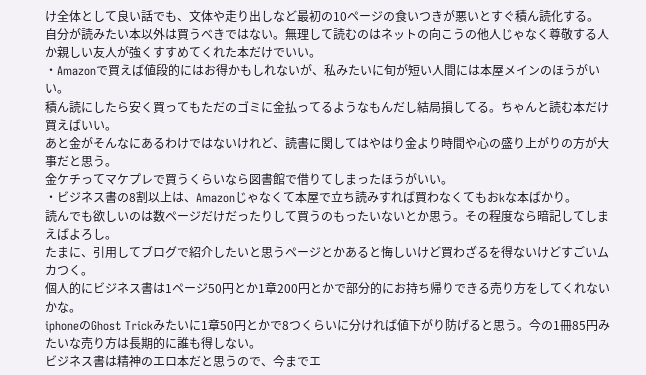け全体として良い話でも、文体や走り出しなど最初の10ページの食いつきが悪いとすぐ積ん読化する。
自分が読みたい本以外は買うべきではない。無理して読むのはネットの向こうの他人じゃなく尊敬する人か親しい友人が強くすすめてくれた本だけでいい。
・Amazonで買えば値段的にはお得かもしれないが、私みたいに旬が短い人間には本屋メインのほうがいい。
積ん読にしたら安く買ってもただのゴミに金払ってるようなもんだし結局損してる。ちゃんと読む本だけ買えばいい。
あと金がそんなにあるわけではないけれど、読書に関してはやはり金より時間や心の盛り上がりの方が大事だと思う。
金ケチってマケプレで買うくらいなら図書館で借りてしまったほうがいい。
・ビジネス書の8割以上は、Amazonじゃなくて本屋で立ち読みすれば買わなくてもおkな本ばかり。
読んでも欲しいのは数ページだけだったりして買うのもったいないとか思う。その程度なら暗記してしまえばよろし。
たまに、引用してブログで紹介したいと思うページとかあると悔しいけど買わざるを得ないけどすごいムカつく。
個人的にビジネス書は1ページ50円とか1章200円とかで部分的にお持ち帰りできる売り方をしてくれないかな。
iphoneのGhost Trickみたいに1章50円とかで8つくらいに分ければ値下がり防げると思う。今の1冊85円みたいな売り方は長期的に誰も得しない。
ビジネス書は精神のエロ本だと思うので、今までエ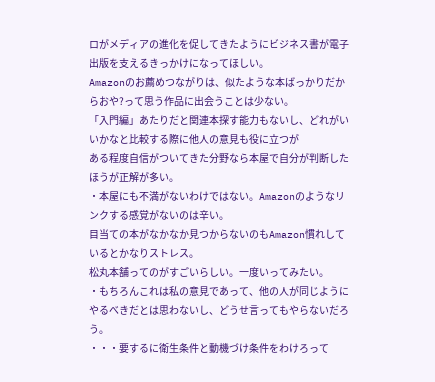ロがメディアの進化を促してきたようにビジネス書が電子出版を支えるきっかけになってほしい。
Amazonのお薦めつながりは、似たような本ばっかりだからおや?って思う作品に出会うことは少ない。
「入門編」あたりだと関連本探す能力もないし、どれがいいかなと比較する際に他人の意見も役に立つが
ある程度自信がついてきた分野なら本屋で自分が判断したほうが正解が多い。
・本屋にも不満がないわけではない。Amazonのようなリンクする感覚がないのは辛い。
目当ての本がなかなか見つからないのもAmazon慣れしているとかなりストレス。
松丸本舗ってのがすごいらしい。一度いってみたい。
・もちろんこれは私の意見であって、他の人が同じようにやるべきだとは思わないし、どうせ言ってもやらないだろう。
・・・要するに衛生条件と動機づけ条件をわけろって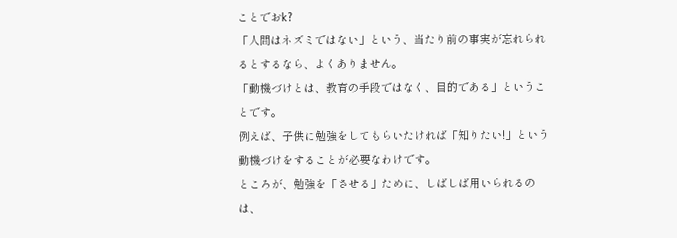ことでおk?
「人間はネズミではない」という、当たり前の事実が忘れられるとするなら、よくありません。
「動機づけとは、教育の手段ではなく、目的である」ということです。
例えば、子供に勉強をしてもらいたければ「知りたい!」という動機づけをすることが必要なわけです。
ところが、勉強を「させる」ために、しばしば用いられるのは、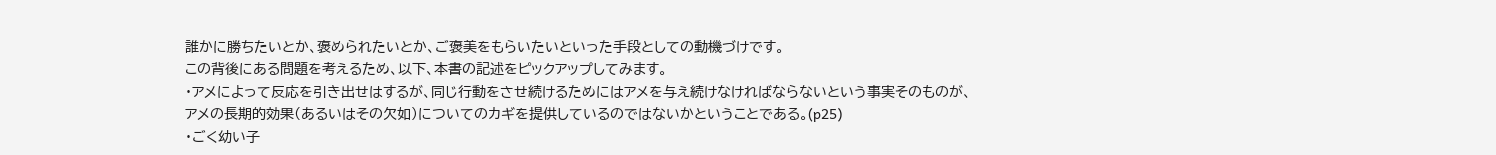誰かに勝ちたいとか、褒められたいとか、ご褒美をもらいたいといった手段としての動機づけです。
この背後にある問題を考えるため、以下、本書の記述をピックアップしてみます。
・アメによって反応を引き出せはするが、同じ行動をさせ続けるためにはアメを与え続けなければならないという事実そのものが、
アメの長期的効果(あるいはその欠如)についてのカギを提供しているのではないかということである。(p25)
・ごく幼い子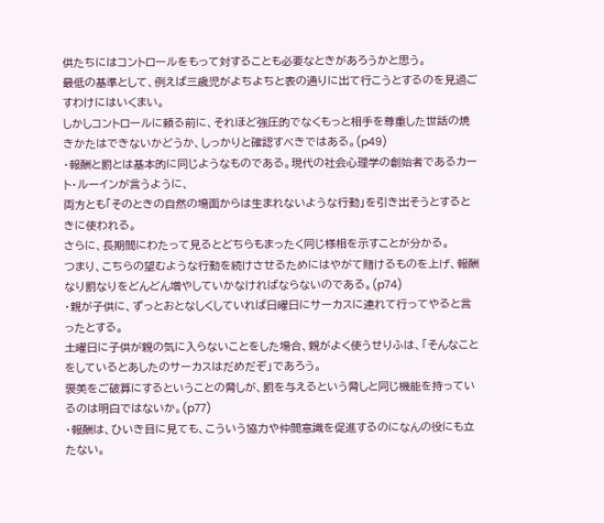供たちにはコントロールをもって対することも必要なときがあろうかと思う。
最低の基準として、例えば三歳児がよちよちと表の通りに出て行こうとするのを見過ごすわけにはいくまい。
しかしコントロールに頼る前に、それほど強圧的でなくもっと相手を尊重した世話の焼きかたはできないかどうか、しっかりと確認すべきではある。(p49)
・報酬と罰とは基本的に同じようなものである。現代の社会心理学の創始者であるカート・ルーインが言うように、
両方とも「そのときの自然の場面からは生まれないような行動」を引き出そうとするときに使われる。
さらに、長期間にわたって見るとどちらもまったく同じ様相を示すことが分かる。
つまり、こちらの望むような行動を続けさせるためにはやがて賭けるものを上げ、報酬なり罰なりをどんどん増やしていかなければならないのである。(p74)
・親が子供に、ずっとおとなしくしていれば日曜日にサーカスに連れて行ってやると言ったとする。
土曜日に子供が親の気に入らないことをした場合、親がよく使うせりふは、「そんなことをしているとあしたのサーカスはだめだぞ」であろう。
褒美をご破算にするということの脅しが、罰を与えるという脅しと同じ機能を持っているのは明白ではないか。(p77)
・報酬は、ひいき目に見ても、こういう協力や仲間意識を促進するのになんの役にも立たない。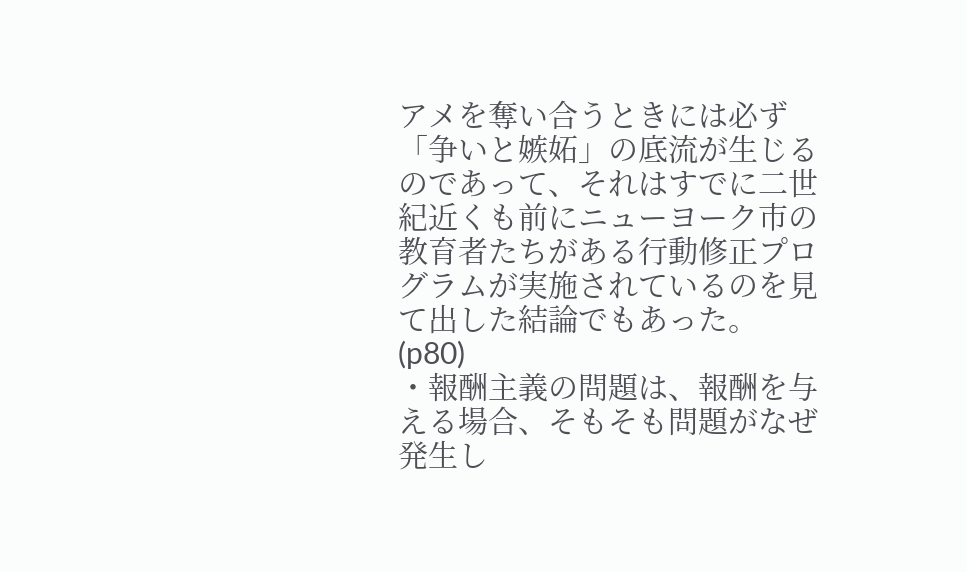アメを奪い合うときには必ず「争いと嫉妬」の底流が生じるのであって、それはすでに二世紀近くも前にニューヨーク市の教育者たちがある行動修正プログラムが実施されているのを見て出した結論でもあった。(p80)
・報酬主義の問題は、報酬を与える場合、そもそも問題がなぜ発生し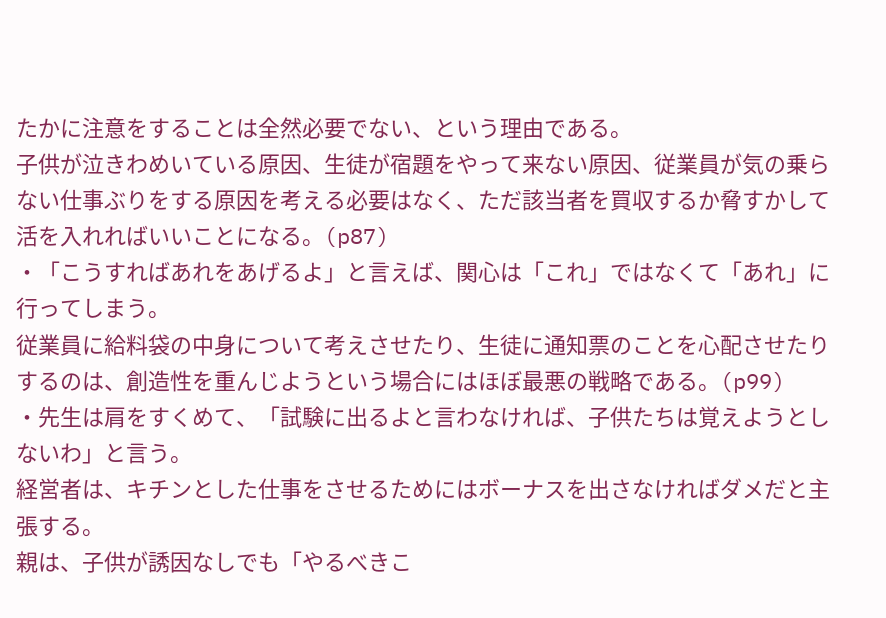たかに注意をすることは全然必要でない、という理由である。
子供が泣きわめいている原因、生徒が宿題をやって来ない原因、従業員が気の乗らない仕事ぶりをする原因を考える必要はなく、ただ該当者を買収するか脅すかして活を入れればいいことになる。(p87)
・「こうすればあれをあげるよ」と言えば、関心は「これ」ではなくて「あれ」に行ってしまう。
従業員に給料袋の中身について考えさせたり、生徒に通知票のことを心配させたりするのは、創造性を重んじようという場合にはほぼ最悪の戦略である。(p99)
・先生は肩をすくめて、「試験に出るよと言わなければ、子供たちは覚えようとしないわ」と言う。
経営者は、キチンとした仕事をさせるためにはボーナスを出さなければダメだと主張する。
親は、子供が誘因なしでも「やるべきこ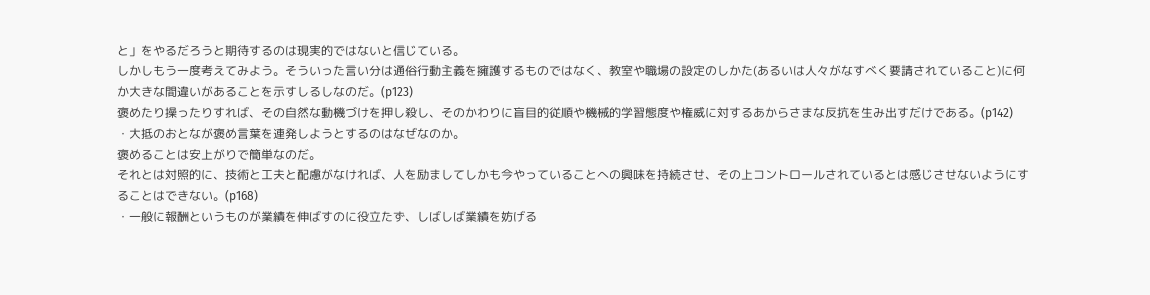と」をやるだろうと期待するのは現実的ではないと信じている。
しかしもう一度考えてみよう。そういった言い分は通俗行動主義を擁護するものではなく、教室や職場の設定のしかた(あるいは人々がなすべく要請されていること)に何か大きな間違いがあることを示すしるしなのだ。(p123)
褒めたり操ったりすれば、その自然な動機づけを押し殺し、そのかわりに盲目的従順や機械的学習態度や権威に対するあからさまな反抗を生み出すだけである。(p142)
・大抵のおとなが褒め言葉を連発しようとするのはなぜなのか。
褒めることは安上がりで簡単なのだ。
それとは対照的に、技術と工夫と配慮がなければ、人を励ましてしかも今やっていることへの興味を持続させ、その上コントロールされているとは感じさせないようにすることはできない。(p168)
・一般に報酬というものが業績を伸ばすのに役立たず、しばしば業績を妨げる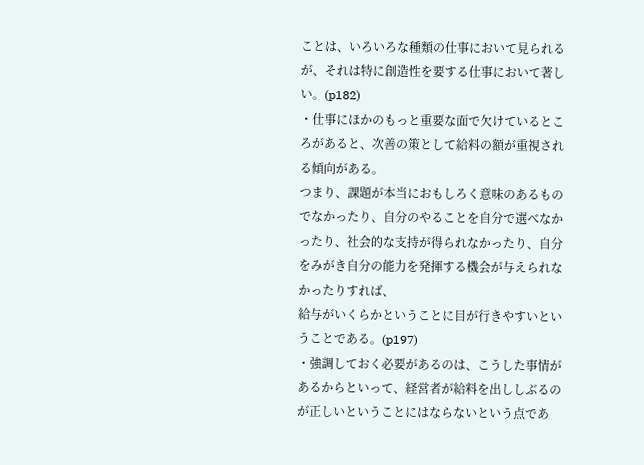ことは、いろいろな種類の仕事において見られるが、それは特に創造性を要する仕事において著しい。(p182)
・仕事にほかのもっと重要な面で欠けているところがあると、次善の策として給料の額が重視される傾向がある。
つまり、課題が本当におもしろく意味のあるものでなかったり、自分のやることを自分で選べなかったり、社会的な支持が得られなかったり、自分をみがき自分の能力を発揮する機会が与えられなかったりすれば、
給与がいくらかということに目が行きやすいということである。(p197)
・強調しておく必要があるのは、こうした事情があるからといって、経営者が給料を出ししぶるのが正しいということにはならないという点であ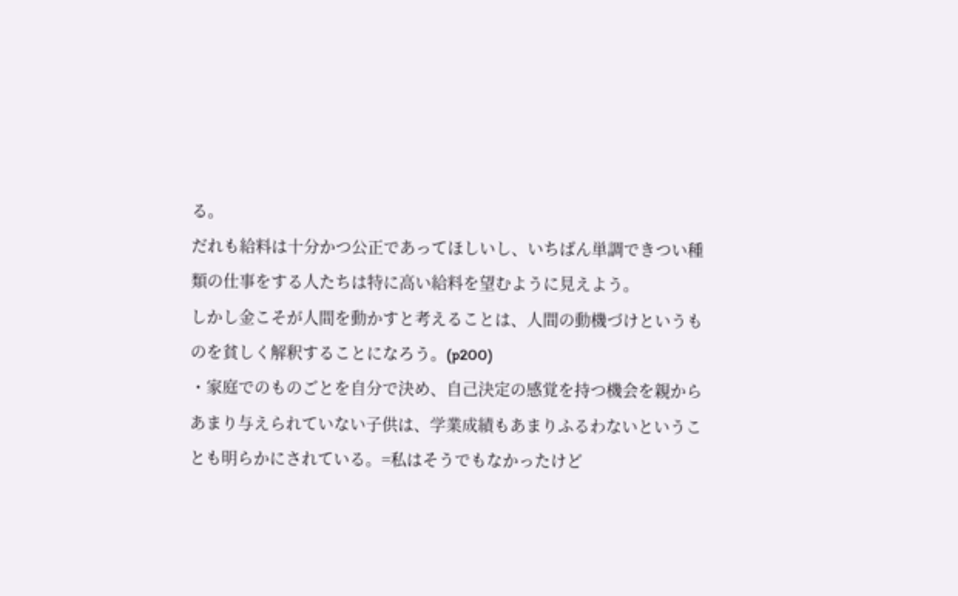る。
だれも給料は十分かつ公正であってほしいし、いちばん単調できつい種類の仕事をする人たちは特に高い給料を望むように見えよう。
しかし金こそが人間を動かすと考えることは、人間の動機づけというものを貧しく解釈することになろう。(p200)
・家庭でのものごとを自分で決め、自己決定の感覚を持つ機会を親からあまり与えられていない子供は、学業成績もあまりふるわないということも明らかにされている。=私はそうでもなかったけど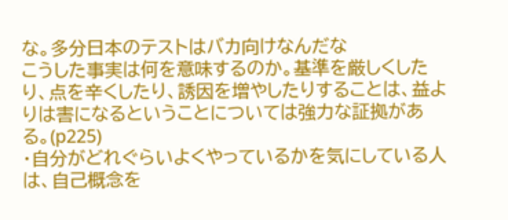な。多分日本のテストはバカ向けなんだな
こうした事実は何を意味するのか。基準を厳しくしたり、点を辛くしたり、誘因を増やしたりすることは、益よりは害になるということについては強力な証拠がある。(p225)
・自分がどれぐらいよくやっているかを気にしている人は、自己概念を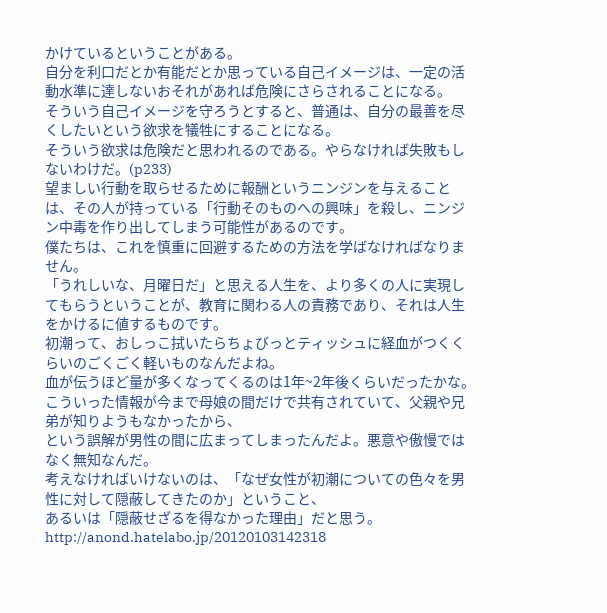かけているということがある。
自分を利口だとか有能だとか思っている自己イメージは、一定の活動水準に達しないおそれがあれば危険にさらされることになる。
そういう自己イメージを守ろうとすると、普通は、自分の最善を尽くしたいという欲求を犠牲にすることになる。
そういう欲求は危険だと思われるのである。やらなければ失敗もしないわけだ。(p233)
望ましい行動を取らせるために報酬というニンジンを与えることは、その人が持っている「行動そのものへの興味」を殺し、ニンジン中毒を作り出してしまう可能性があるのです。
僕たちは、これを慎重に回避するための方法を学ばなければなりません。
「うれしいな、月曜日だ」と思える人生を、より多くの人に実現してもらうということが、教育に関わる人の責務であり、それは人生をかけるに値するものです。
初潮って、おしっこ拭いたらちょびっとティッシュに経血がつくくらいのごくごく軽いものなんだよね。
血が伝うほど量が多くなってくるのは1年~2年後くらいだったかな。
こういった情報が今まで母娘の間だけで共有されていて、父親や兄弟が知りようもなかったから、
という誤解が男性の間に広まってしまったんだよ。悪意や傲慢ではなく無知なんだ。
考えなければいけないのは、「なぜ女性が初潮についての色々を男性に対して隠蔽してきたのか」ということ、
あるいは「隠蔽せざるを得なかった理由」だと思う。
http://anond.hatelabo.jp/20120103142318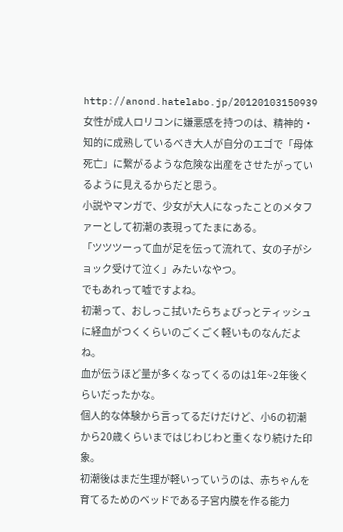http://anond.hatelabo.jp/20120103150939
女性が成人ロリコンに嫌悪感を持つのは、精神的・知的に成熟しているべき大人が自分のエゴで「母体死亡」に繋がるような危険な出産をさせたがっているように見えるからだと思う。
小説やマンガで、少女が大人になったことのメタファーとして初潮の表現ってたまにある。
「ツツツーって血が足を伝って流れて、女の子がショック受けて泣く」みたいなやつ。
でもあれって嘘ですよね。
初潮って、おしっこ拭いたらちょびっとティッシュに経血がつくくらいのごくごく軽いものなんだよね。
血が伝うほど量が多くなってくるのは1年~2年後くらいだったかな。
個人的な体験から言ってるだけだけど、小6の初潮から20歳くらいまではじわじわと重くなり続けた印象。
初潮後はまだ生理が軽いっていうのは、赤ちゃんを育てるためのベッドである子宮内膜を作る能力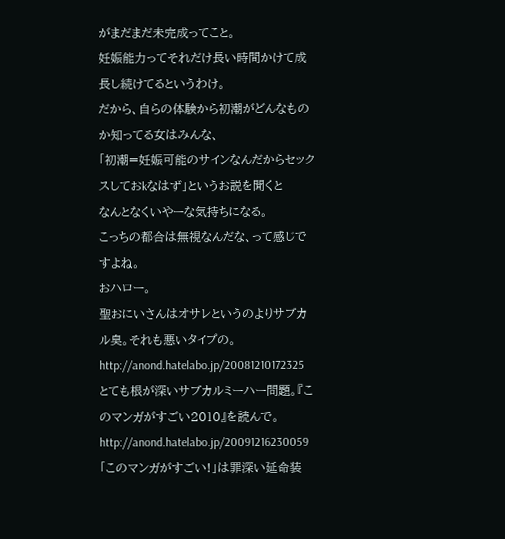がまだまだ未完成ってこと。
妊娠能力ってそれだけ長い時間かけて成長し続けてるというわけ。
だから、自らの体験から初潮がどんなものか知ってる女はみんな、
「初潮=妊娠可能のサインなんだからセックスしておkなはず」というお説を聞くと
なんとなくいやーな気持ちになる。
こっちの都合は無視なんだな、って感じですよね。
おハロー。
聖おにいさんはオサレというのよりサブカル臭。それも悪いタイプの。
http://anond.hatelabo.jp/20081210172325
とても根が深いサブカルミーハー問題。『このマンガがすごい2010』を読んで。
http://anond.hatelabo.jp/20091216230059
「このマンガがすごい!」は罪深い延命装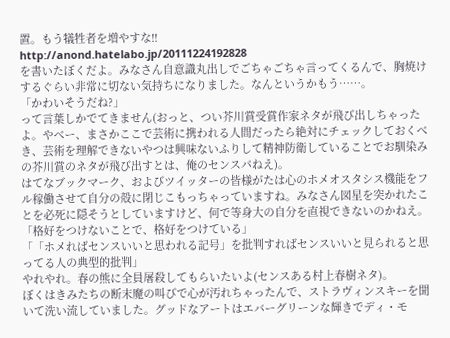置。もう犠牲者を増やすな!!
http://anond.hatelabo.jp/20111224192828
を書いたぼくだよ。みなさん自意識丸出しでごちゃごちゃ言ってくるんで、胸焼けするぐらい非常に切ない気持ちになりました。なんというかもう……。
「かわいそうだね?」
って言葉しかでてきません(おっと、つい芥川賞受賞作家ネタが飛び出しちゃったよ。やべー、まさかここで芸術に携われる人間だったら絶対にチェックしておくべき、芸術を理解できないやつは興味ないふりして精神防衛していることでお馴染みの芥川賞のネタが飛び出すとは、俺のセンスパねえ)。
はてなブックマーク、およびツイッターの皆様がたは心のホメオスタシス機能をフル稼働させて自分の殻に閉じこもっちゃっていますね。みなさん図星を突かれたことを必死に隠そうとしていますけど、何で等身大の自分を直視できないのかねえ。
「格好をつけないことで、格好をつけている」
「「ホメればセンスいいと思われる記号」を批判すればセンスいいと見られると思ってる人の典型的批判」
やれやれ。春の熊に全員屠殺してもらいたいよ(センスある村上春樹ネタ)。
ぼくはきみたちの断末魔の叫びで心が汚れちゃったんで、ストラヴィンスキーを聞いて洗い流していました。グッドなアートはエバーグリーンな輝きでディ・モ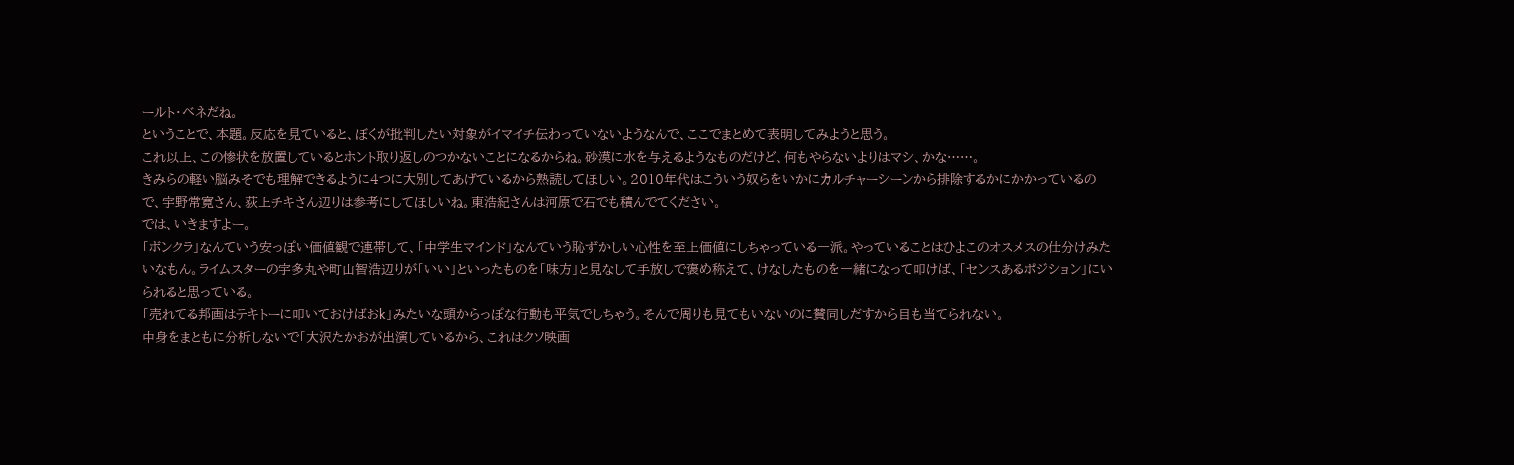ールト・ベネだね。
ということで、本題。反応を見ていると、ぼくが批判したい対象がイマイチ伝わっていないようなんで、ここでまとめて表明してみようと思う。
これ以上、この惨状を放置しているとホント取り返しのつかないことになるからね。砂漠に水を与えるようなものだけど、何もやらないよりはマシ、かな……。
きみらの軽い脳みそでも理解できるように4つに大別してあげているから熟読してほしい。2010年代はこういう奴らをいかにカルチャーシーンから排除するかにかかっているので、宇野常寛さん、荻上チキさん辺りは参考にしてほしいね。東浩紀さんは河原で石でも積んでてください。
では、いきますよー。
「ボンクラ」なんていう安っぽい価値観で連帯して、「中学生マインド」なんていう恥ずかしい心性を至上価値にしちゃっている一派。やっていることはひよこのオスメスの仕分けみたいなもん。ライムスターの宇多丸や町山智浩辺りが「いい」といったものを「味方」と見なして手放しで褒め称えて、けなしたものを一緒になって叩けば、「センスあるポジション」にいられると思っている。
「売れてる邦画はテキトーに叩いておけばおk」みたいな頭からっぽな行動も平気でしちゃう。そんで周りも見てもいないのに賛同しだすから目も当てられない。
中身をまともに分析しないで「大沢たかおが出演しているから、これはクソ映画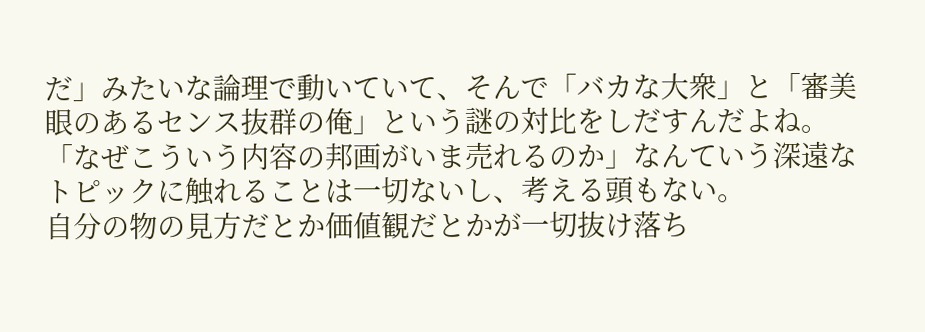だ」みたいな論理で動いていて、そんで「バカな大衆」と「審美眼のあるセンス抜群の俺」という謎の対比をしだすんだよね。「なぜこういう内容の邦画がいま売れるのか」なんていう深遠なトピックに触れることは一切ないし、考える頭もない。
自分の物の見方だとか価値観だとかが一切抜け落ち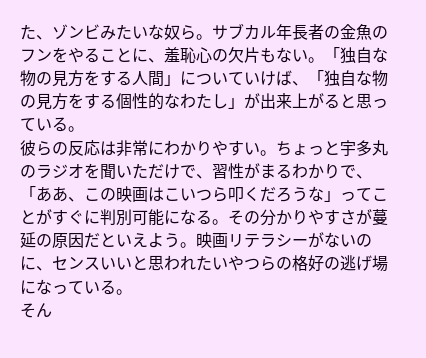た、ゾンビみたいな奴ら。サブカル年長者の金魚のフンをやることに、羞恥心の欠片もない。「独自な物の見方をする人間」についていけば、「独自な物の見方をする個性的なわたし」が出来上がると思っている。
彼らの反応は非常にわかりやすい。ちょっと宇多丸のラジオを聞いただけで、習性がまるわかりで、「ああ、この映画はこいつら叩くだろうな」ってことがすぐに判別可能になる。その分かりやすさが蔓延の原因だといえよう。映画リテラシーがないのに、センスいいと思われたいやつらの格好の逃げ場になっている。
そん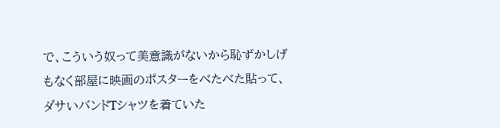で、こういう奴って美意識がないから恥ずかしげもなく部屋に映画のポスターをべたべた貼って、ダサいバンドTシャツを着ていた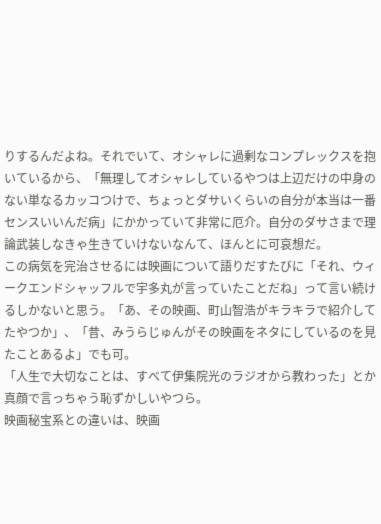りするんだよね。それでいて、オシャレに過剰なコンプレックスを抱いているから、「無理してオシャレしているやつは上辺だけの中身のない単なるカッコつけで、ちょっとダサいくらいの自分が本当は一番センスいいんだ病」にかかっていて非常に厄介。自分のダサさまで理論武装しなきゃ生きていけないなんて、ほんとに可哀想だ。
この病気を完治させるには映画について語りだすたびに「それ、ウィークエンドシャッフルで宇多丸が言っていたことだね」って言い続けるしかないと思う。「あ、その映画、町山智浩がキラキラで紹介してたやつか」、「昔、みうらじゅんがその映画をネタにしているのを見たことあるよ」でも可。
「人生で大切なことは、すべて伊集院光のラジオから教わった」とか真顔で言っちゃう恥ずかしいやつら。
映画秘宝系との違いは、映画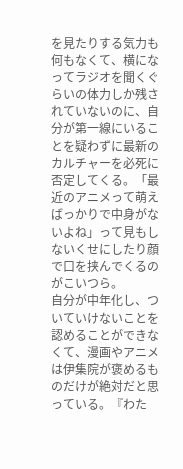を見たりする気力も何もなくて、横になってラジオを聞くぐらいの体力しか残されていないのに、自分が第一線にいることを疑わずに最新のカルチャーを必死に否定してくる。「最近のアニメって萌えばっかりで中身がないよね」って見もしないくせにしたり顔で口を挟んでくるのがこいつら。
自分が中年化し、ついていけないことを認めることができなくて、漫画やアニメは伊集院が褒めるものだけが絶対だと思っている。『わた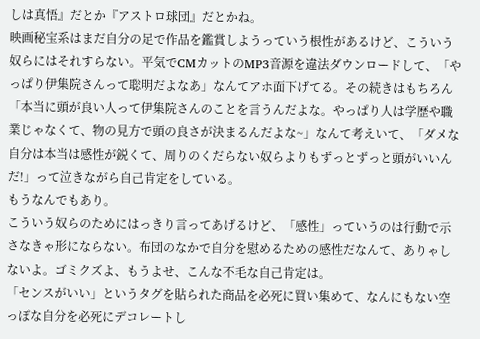しは真悟』だとか『アストロ球団』だとかね。
映画秘宝系はまだ自分の足で作品を鑑賞しようっていう根性があるけど、こういう奴らにはそれすらない。平気でCMカットのMP3音源を違法ダウンロードして、「やっぱり伊集院さんって聡明だよなあ」なんてアホ面下げてる。その続きはもちろん「本当に頭が良い人って伊集院さんのことを言うんだよな。やっぱり人は学歴や職業じゃなくて、物の見方で頭の良さが決まるんだよな~」なんて考えいて、「ダメな自分は本当は感性が鋭くて、周りのくだらない奴らよりもずっとずっと頭がいいんだ!」って泣きながら自己肯定をしている。
もうなんでもあり。
こういう奴らのためにはっきり言ってあげるけど、「感性」っていうのは行動で示さなきゃ形にならない。布団のなかで自分を慰めるための感性だなんて、ありゃしないよ。ゴミクズよ、もうよせ、こんな不毛な自己肯定は。
「センスがいい」というタグを貼られた商品を必死に買い集めて、なんにもない空っぽな自分を必死にデコレートし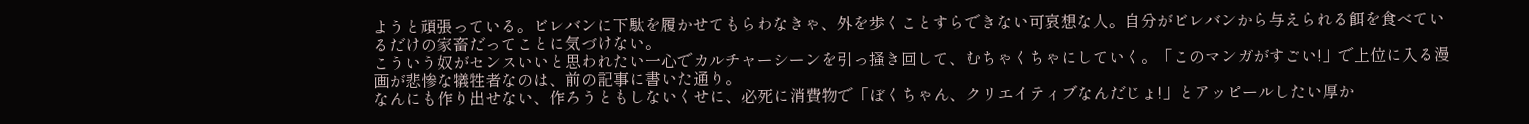ようと頑張っている。ビレバンに下駄を履かせてもらわなきゃ、外を歩くことすらできない可哀想な人。自分がビレバンから与えられる餌を食べているだけの家畜だってことに気づけない。
こういう奴がセンスいいと思われたい一心でカルチャーシーンを引っ掻き回して、むちゃくちゃにしていく。「このマンガがすごい!」で上位に入る漫画が悲惨な犠牲者なのは、前の記事に書いた通り。
なんにも作り出せない、作ろうともしないくせに、必死に消費物で「ぼくちゃん、クリエイティブなんだじょ!」とアッピールしたい厚か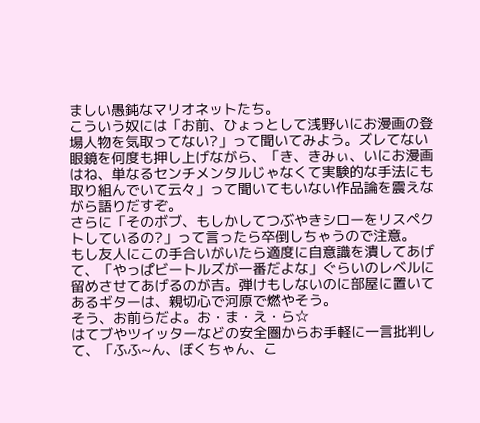ましい愚鈍なマリオネットたち。
こういう奴には「お前、ひょっとして浅野いにお漫画の登場人物を気取ってない?」って聞いてみよう。ズレてない眼鏡を何度も押し上げながら、「き、きみぃ、いにお漫画はね、単なるセンチメンタルじゃなくて実験的な手法にも取り組んでいて云々」って聞いてもいない作品論を震えながら語りだすぞ。
さらに「そのボブ、もしかしてつぶやきシローをリスペクトしているの?」って言ったら卒倒しちゃうので注意。
もし友人にこの手合いがいたら適度に自意識を潰してあげて、「やっぱビートルズが一番だよな」ぐらいのレベルに留めさせてあげるのが吉。弾けもしないのに部屋に置いてあるギターは、親切心で河原で燃やそう。
そう、お前らだよ。お・ま・え・ら☆
はてブやツイッターなどの安全圏からお手軽に一言批判して、「ふふ~ん、ぼくちゃん、こ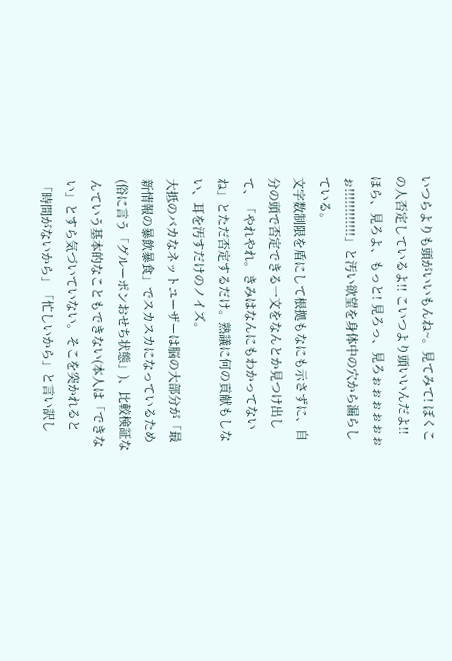いつらよりも頭がいいもんね~。見てみて! ぼくこの人否定しているよ!! こいつより頭いいんだよ!! ほら、見ろよ、もっと! 見ろっ、見ろぉぉぉぉぉぉぉ!!!!!!!!!!!!」と汚い欲望を身体中の穴から漏らしている。
文字数制限を盾にして根拠もなにも示さずに、自分の頭で否定できる一文をなんとか見つけ出して、「やれやれ。きみはなんにもわかってないね」とただ否定するだけ。熟議に何の貢献もしない、耳を汚すだけのノイズ。
大抵のバカなネットユーザーは脳の大部分が「最新情報の暴飲暴食」でスカスカになっているため(俗に言う「グルーポンおせち状態」)、比較検証なんていう基本的なこともできない(本人は「できない」とすら気づいていない。そこを突かれると「時間がないから」「忙しいから」と言い訳し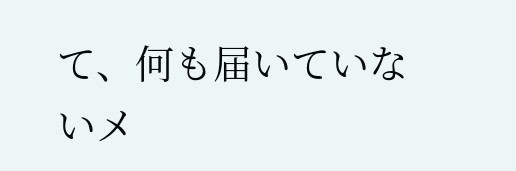て、何も届いていないメ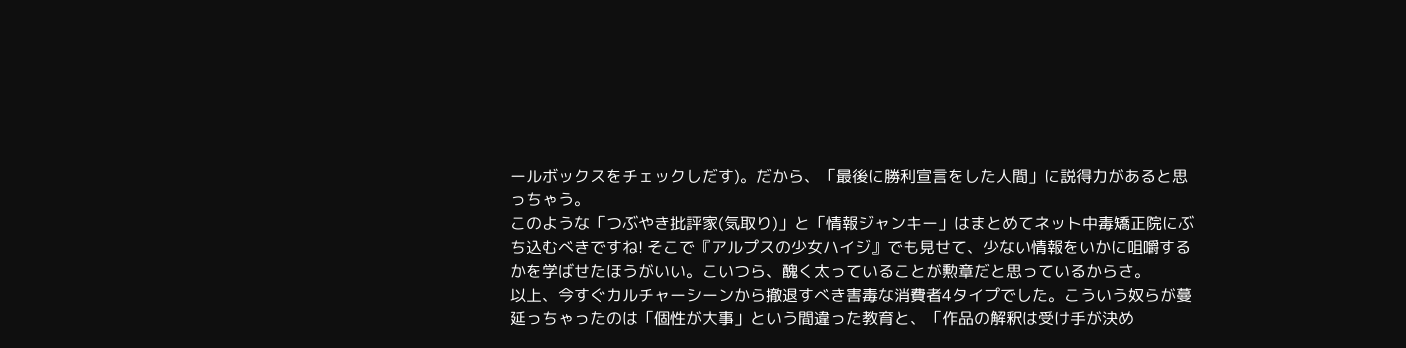ールボックスをチェックしだす)。だから、「最後に勝利宣言をした人間」に説得力があると思っちゃう。
このような「つぶやき批評家(気取り)」と「情報ジャンキー」はまとめてネット中毒矯正院にぶち込むべきですね! そこで『アルプスの少女ハイジ』でも見せて、少ない情報をいかに咀嚼するかを学ばせたほうがいい。こいつら、醜く太っていることが勲章だと思っているからさ。
以上、今すぐカルチャーシーンから撤退すべき害毒な消費者4タイプでした。こういう奴らが蔓延っちゃったのは「個性が大事」という間違った教育と、「作品の解釈は受け手が決め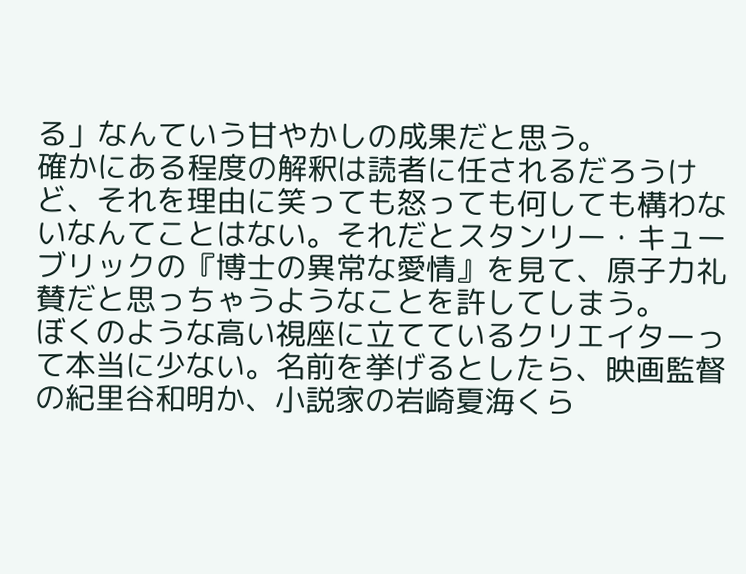る」なんていう甘やかしの成果だと思う。
確かにある程度の解釈は読者に任されるだろうけど、それを理由に笑っても怒っても何しても構わないなんてことはない。それだとスタンリー・キューブリックの『博士の異常な愛情』を見て、原子力礼賛だと思っちゃうようなことを許してしまう。
ぼくのような高い視座に立てているクリエイターって本当に少ない。名前を挙げるとしたら、映画監督の紀里谷和明か、小説家の岩崎夏海くら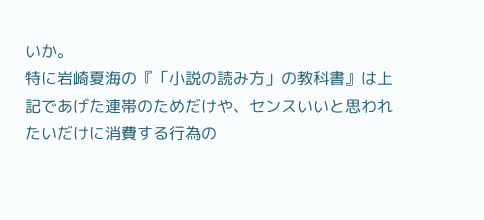いか。
特に岩崎夏海の『「小説の読み方」の教科書』は上記であげた連帯のためだけや、センスいいと思われたいだけに消費する行為の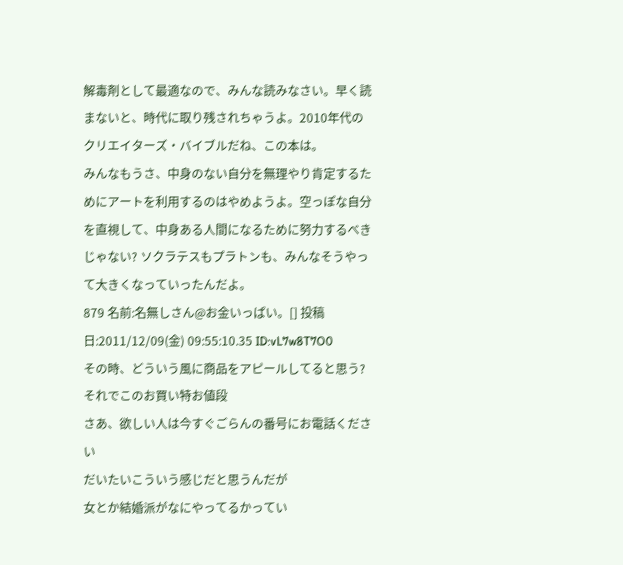解毒剤として最適なので、みんな読みなさい。早く読まないと、時代に取り残されちゃうよ。2010年代のクリエイターズ・バイブルだね、この本は。
みんなもうさ、中身のない自分を無理やり肯定するためにアートを利用するのはやめようよ。空っぽな自分を直視して、中身ある人間になるために努力するべきじゃない? ソクラテスもプラトンも、みんなそうやって大きくなっていったんだよ。
879 名前:名無しさん@お金いっぱい。[] 投稿日:2011/12/09(金) 09:55:10.35 ID:vL7w8T7O0
その時、どういう風に商品をアピールしてると思う?
それでこのお買い特お値段
さあ、欲しい人は今すぐごらんの番号にお電話ください
だいたいこういう感じだと思うんだが
女とか結婚派がなにやってるかってい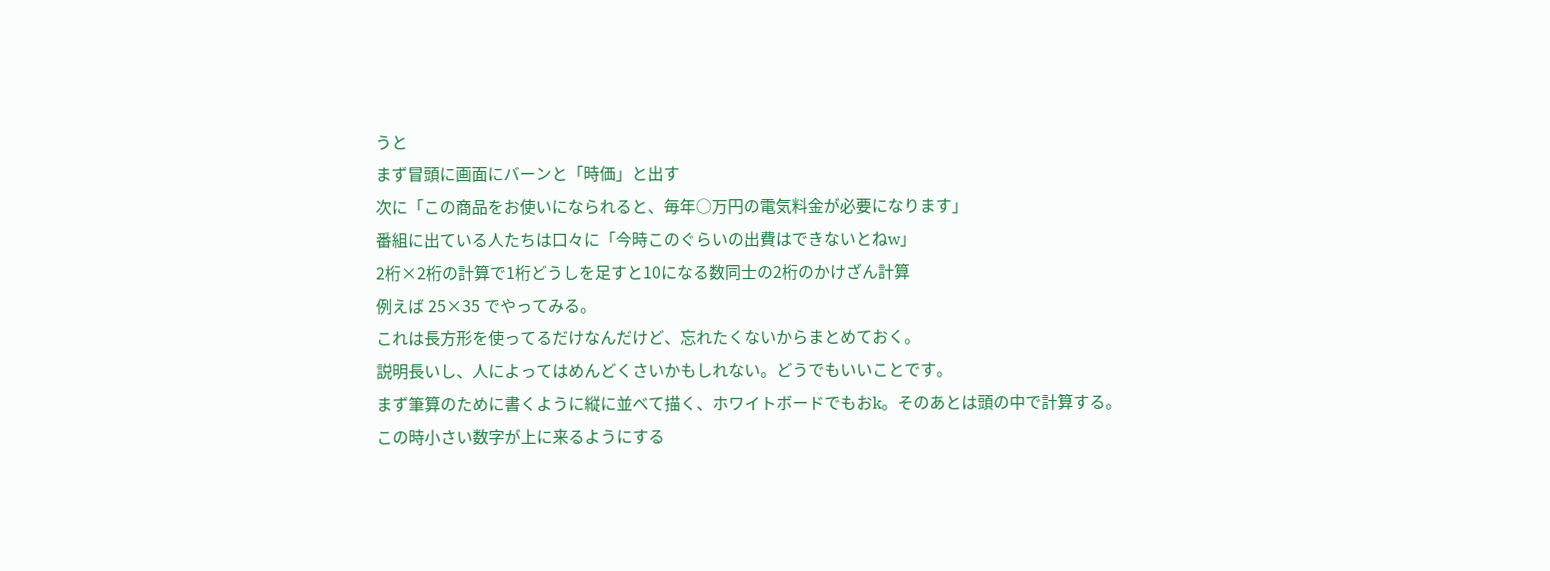うと
まず冒頭に画面にバーンと「時価」と出す
次に「この商品をお使いになられると、毎年○万円の電気料金が必要になります」
番組に出ている人たちは口々に「今時このぐらいの出費はできないとねw」
2桁×2桁の計算で1桁どうしを足すと10になる数同士の2桁のかけざん計算
例えば 25×35 でやってみる。
これは長方形を使ってるだけなんだけど、忘れたくないからまとめておく。
説明長いし、人によってはめんどくさいかもしれない。どうでもいいことです。
まず筆算のために書くように縦に並べて描く、ホワイトボードでもおk。そのあとは頭の中で計算する。
この時小さい数字が上に来るようにする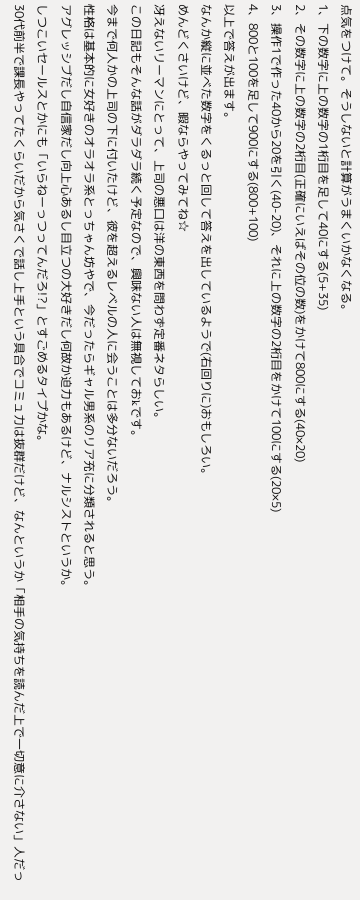点気をつけて。そうしないと計算がうまくいかなくなる。
1、下の数字に上の数字の1桁目を足して40にする(5+35)
2、その数字に上の数字の2桁目(正確にいえばその位の数)をかけて800にする(40×20)
3、操作1で作った40から20を引く(40-20)、それに上の数字の2桁目をかけて100にする(20×5)
4、800と100を足して900にする(800+100)
以上で答えが出ます。
なんか縦に並べた数字をくるっと回して答えを出しているようで(右回りに)おもしろい。
めんどくさいけど、暇ならやってみてね☆
冴えないリーマンにとって、上司の悪口は洋の東西を問わず定番ネタらしい。
この日記もそんな話がダラダラ続く予定なので、興味ない人は無視しておkです。
今まで何人かの上司の下に付いたけど、彼を超えるレベルの人に会うことは多分ないだろう。
性格は基本的に女好きのオラオラ系とっちゃん坊やで、今だったらギャル男系のリア充に分類されると思う。
アグレッシブだし自信家だし向上心あるし目立つの大好きだし何故か迫力もあるけど、ナルシストというか。
しつこいセールスとかにも「いらねーっつってんだろ!?」とすごめるタイプかな。
30代前半で課長やってたくらいだから気さくで話し上手という具合でコミュ力は抜群だけど、なんというか「相手の気持ちを読んだ上で一切意に介さない」人だっ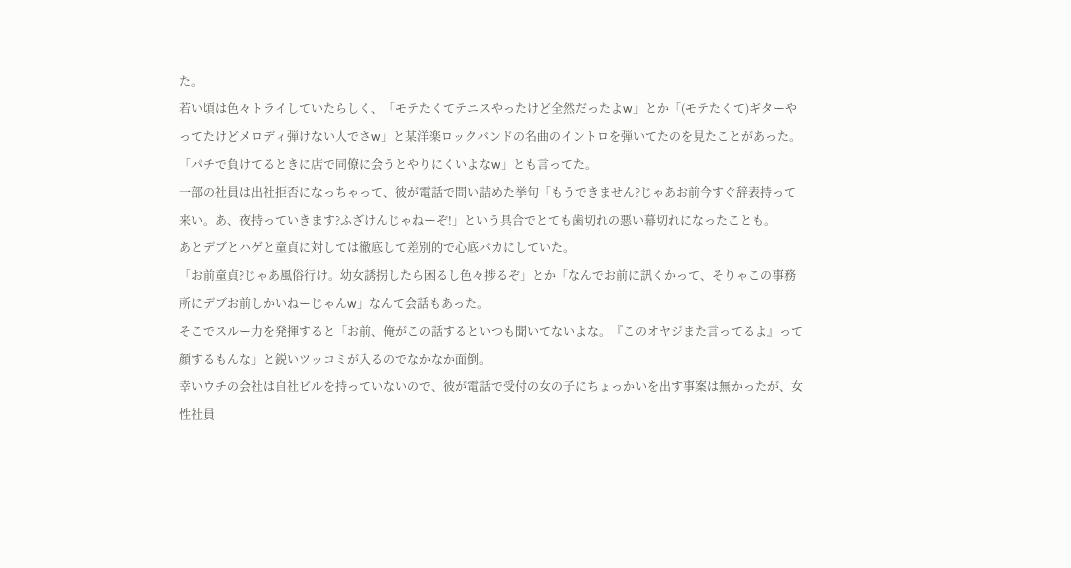た。
若い頃は色々トライしていたらしく、「モテたくてテニスやったけど全然だったよw」とか「(モテたくて)ギターやってたけどメロディ弾けない人でさw」と某洋楽ロックバンドの名曲のイントロを弾いてたのを見たことがあった。「パチで負けてるときに店で同僚に会うとやりにくいよなw」とも言ってた。
一部の社員は出社拒否になっちゃって、彼が電話で問い詰めた挙句「もうできません?じゃあお前今すぐ辞表持って来い。あ、夜持っていきます?ふざけんじゃねーぞ!」という具合でとても歯切れの悪い幕切れになったことも。
あとデブとハゲと童貞に対しては徹底して差別的で心底バカにしていた。
「お前童貞?じゃあ風俗行け。幼女誘拐したら困るし色々捗るぞ」とか「なんでお前に訊くかって、そりゃこの事務所にデブお前しかいねーじゃんw」なんて会話もあった。
そこでスルー力を発揮すると「お前、俺がこの話するといつも聞いてないよな。『このオヤジまた言ってるよ』って顔するもんな」と鋭いツッコミが入るのでなかなか面倒。
幸いウチの会社は自社ビルを持っていないので、彼が電話で受付の女の子にちょっかいを出す事案は無かったが、女性社員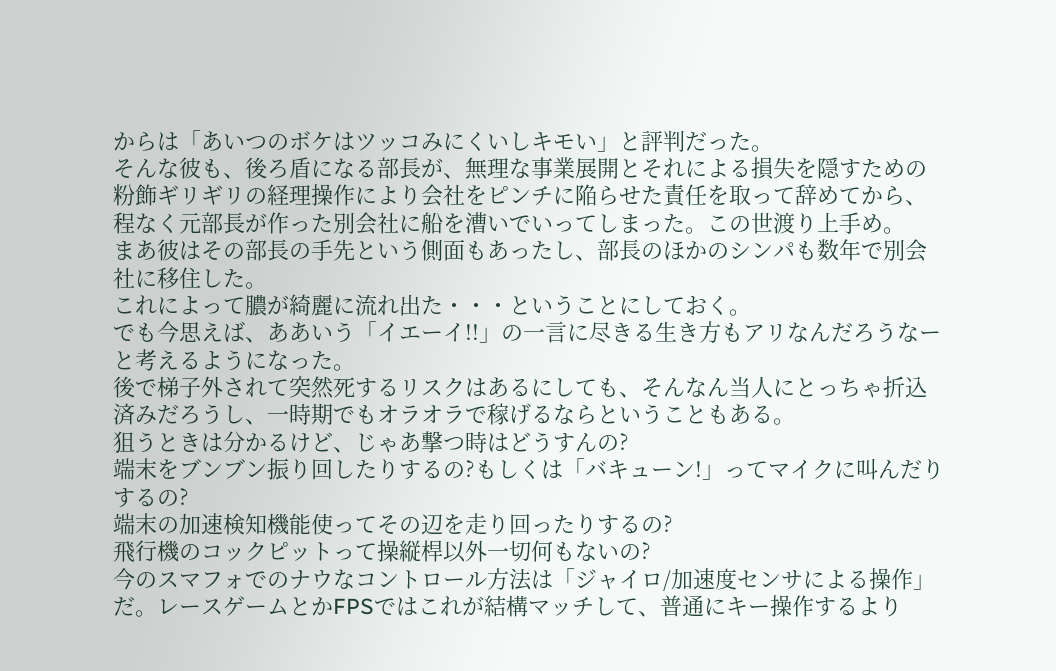からは「あいつのボケはツッコみにくいしキモい」と評判だった。
そんな彼も、後ろ盾になる部長が、無理な事業展開とそれによる損失を隠すための粉飾ギリギリの経理操作により会社をピンチに陥らせた責任を取って辞めてから、程なく元部長が作った別会社に船を漕いでいってしまった。この世渡り上手め。
まあ彼はその部長の手先という側面もあったし、部長のほかのシンパも数年で別会社に移住した。
これによって膿が綺麗に流れ出た・・・ということにしておく。
でも今思えば、ああいう「イエーイ!!」の一言に尽きる生き方もアリなんだろうなーと考えるようになった。
後で梯子外されて突然死するリスクはあるにしても、そんなん当人にとっちゃ折込済みだろうし、一時期でもオラオラで稼げるならということもある。
狙うときは分かるけど、じゃあ撃つ時はどうすんの?
端末をブンブン振り回したりするの?もしくは「バキューン!」ってマイクに叫んだりするの?
端末の加速検知機能使ってその辺を走り回ったりするの?
飛行機のコックピットって操縦桿以外一切何もないの?
今のスマフォでのナウなコントロール方法は「ジャイロ/加速度センサによる操作」だ。レースゲームとかFPSではこれが結構マッチして、普通にキー操作するより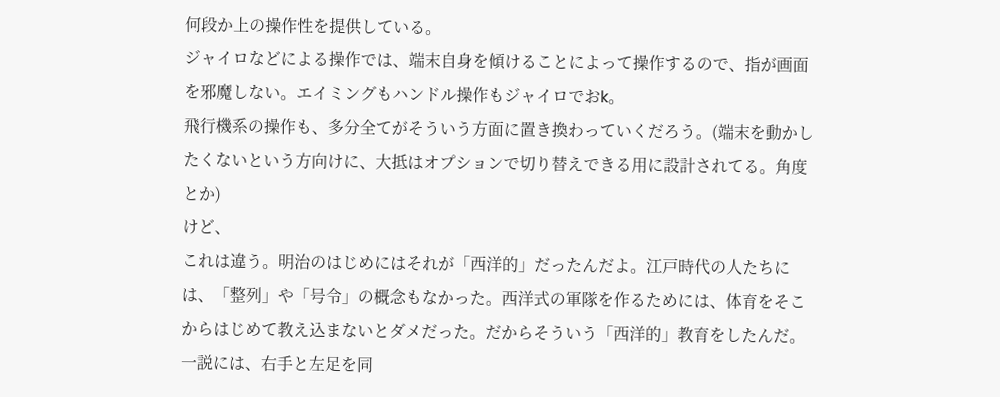何段か上の操作性を提供している。
ジャイロなどによる操作では、端末自身を傾けることによって操作するので、指が画面を邪魔しない。エイミングもハンドル操作もジャイロでおk。
飛行機系の操作も、多分全てがそういう方面に置き換わっていくだろう。(端末を動かしたくないという方向けに、大抵はオプションで切り替えできる用に設計されてる。角度とか)
けど、
これは違う。明治のはじめにはそれが「西洋的」だったんだよ。江戸時代の人たちには、「整列」や「号令」の概念もなかった。西洋式の軍隊を作るためには、体育をそこからはじめて教え込まないとダメだった。だからそういう「西洋的」教育をしたんだ。一説には、右手と左足を同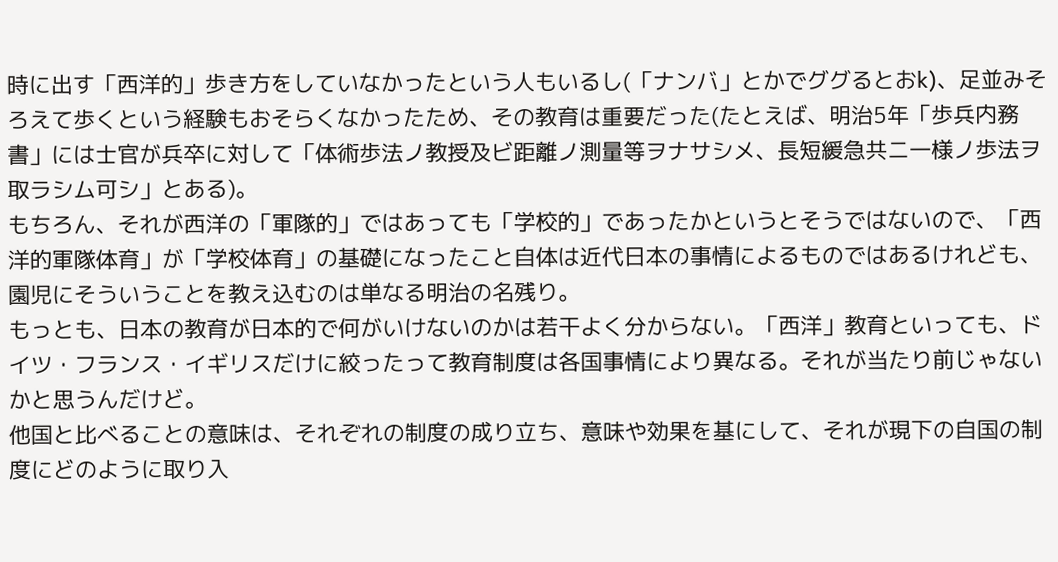時に出す「西洋的」歩き方をしていなかったという人もいるし(「ナンバ」とかでググるとおk)、足並みそろえて歩くという経験もおそらくなかったため、その教育は重要だった(たとえば、明治5年「歩兵内務書」には士官が兵卒に対して「体術歩法ノ教授及ビ距離ノ測量等ヲナサシメ、長短緩急共ニ一様ノ歩法ヲ取ラシム可シ」とある)。
もちろん、それが西洋の「軍隊的」ではあっても「学校的」であったかというとそうではないので、「西洋的軍隊体育」が「学校体育」の基礎になったこと自体は近代日本の事情によるものではあるけれども、園児にそういうことを教え込むのは単なる明治の名残り。
もっとも、日本の教育が日本的で何がいけないのかは若干よく分からない。「西洋」教育といっても、ドイツ・フランス・イギリスだけに絞ったって教育制度は各国事情により異なる。それが当たり前じゃないかと思うんだけど。
他国と比べることの意味は、それぞれの制度の成り立ち、意味や効果を基にして、それが現下の自国の制度にどのように取り入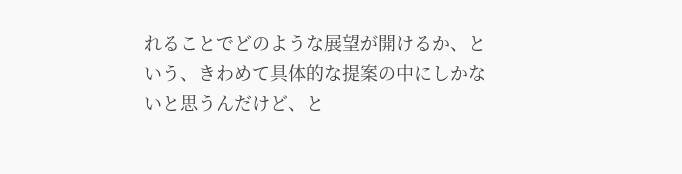れることでどのような展望が開けるか、という、きわめて具体的な提案の中にしかないと思うんだけど、と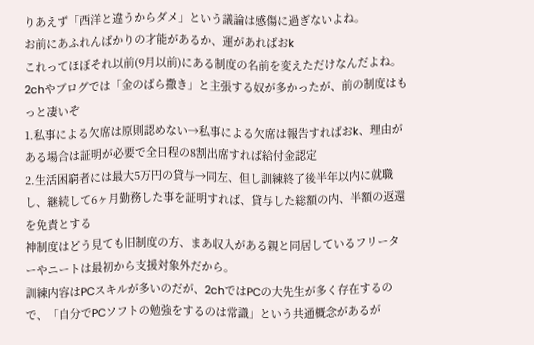りあえず「西洋と違うからダメ」という議論は感傷に過ぎないよね。
お前にあふれんばかりの才能があるか、運があればおk
これってほぼそれ以前(9月以前)にある制度の名前を変えただけなんだよね。
2chやブログでは「金のばら撒き」と主張する奴が多かったが、前の制度はもっと凄いぞ
1.私事による欠席は原則認めない→私事による欠席は報告すればおk、理由がある場合は証明が必要で全日程の8割出席すれば給付金認定
2.生活困窮者には最大5万円の貸与→同左、但し訓練終了後半年以内に就職し、継続して6ヶ月勤務した事を証明すれば、貸与した総額の内、半額の返還を免責とする
神制度はどう見ても旧制度の方、まあ収入がある親と同居しているフリーターやニートは最初から支援対象外だから。
訓練内容はPCスキルが多いのだが、2chではPCの大先生が多く存在するので、「自分でPCソフトの勉強をするのは常識」という共通概念があるが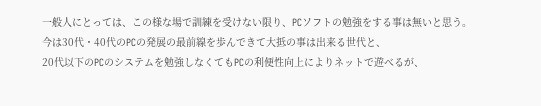一般人にとっては、この様な場で訓練を受けない限り、PCソフトの勉強をする事は無いと思う。
今は30代・40代のPCの発展の最前線を歩んできて大抵の事は出来る世代と、
20代以下のPCのシステムを勉強しなくてもPCの利便性向上によりネットで遊べるが、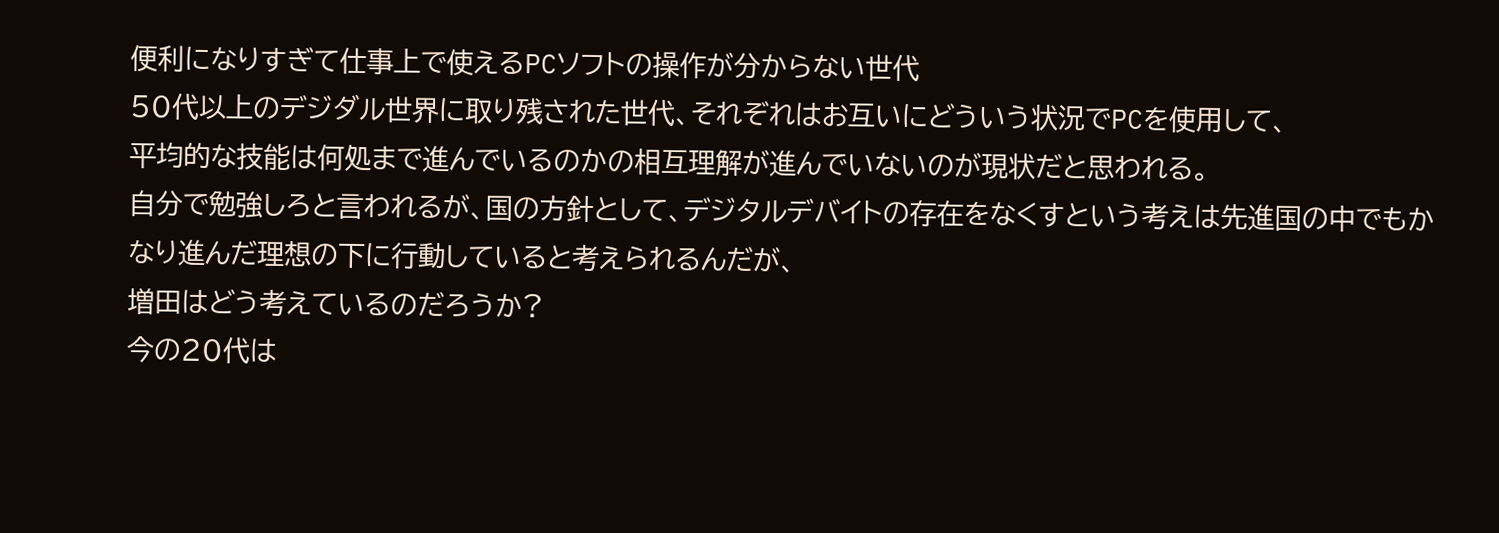便利になりすぎて仕事上で使えるPCソフトの操作が分からない世代
50代以上のデジダル世界に取り残された世代、それぞれはお互いにどういう状況でPCを使用して、
平均的な技能は何処まで進んでいるのかの相互理解が進んでいないのが現状だと思われる。
自分で勉強しろと言われるが、国の方針として、デジタルデバイトの存在をなくすという考えは先進国の中でもかなり進んだ理想の下に行動していると考えられるんだが、
増田はどう考えているのだろうか?
今の20代は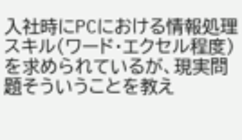入社時にPCにおける情報処理スキル(ワード・エクセル程度)を求められているが、現実問題そういうことを教え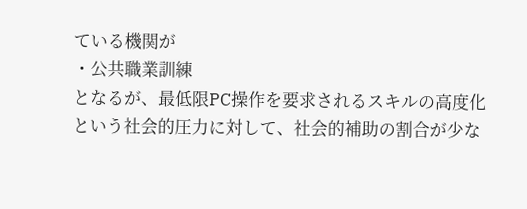ている機関が
・公共職業訓練
となるが、最低限PC操作を要求されるスキルの高度化という社会的圧力に対して、社会的補助の割合が少な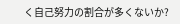く自己努力の割合が多くないか?